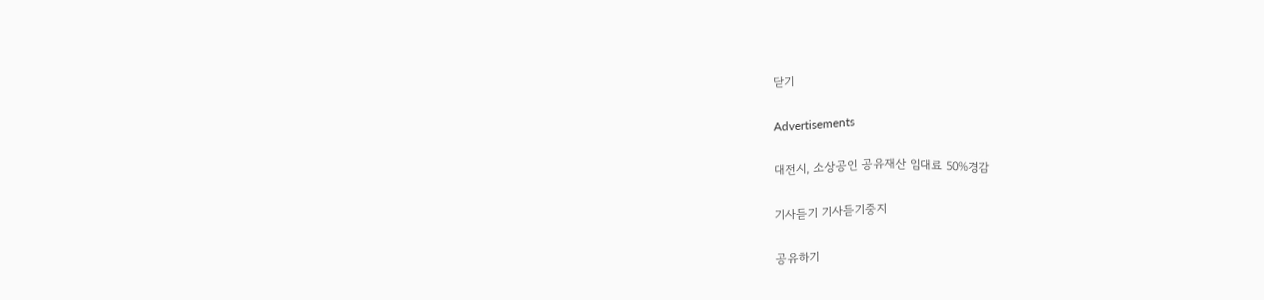닫기

Advertisements

대전시, 소상공인 공유재산 임대료 50%경감

기사듣기 기사듣기중지

공유하기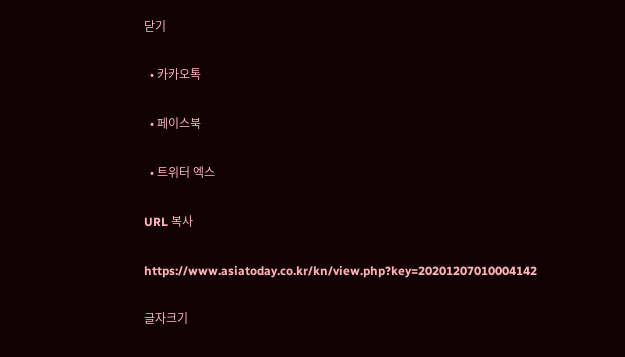닫기

  • 카카오톡

  • 페이스북

  • 트위터 엑스

URL 복사

https://www.asiatoday.co.kr/kn/view.php?key=20201207010004142

글자크기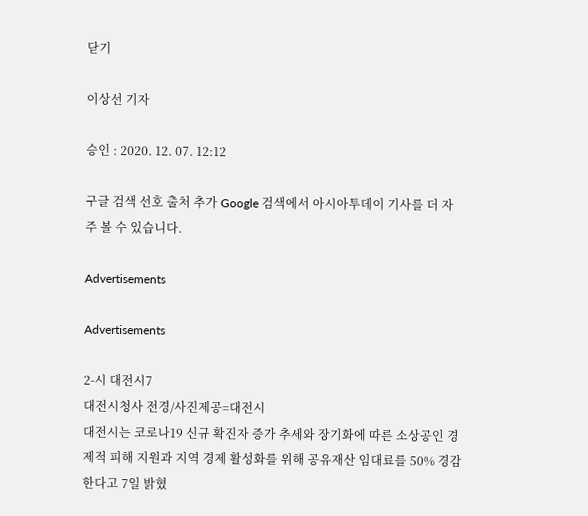닫기

이상선 기자

승인 : 2020. 12. 07. 12:12

구글 검색 선호 출처 추가 Google 검색에서 아시아투데이 기사를 더 자주 볼 수 있습니다.

Advertisements

Advertisements

2-시 대전시7
대전시청사 전경/사진제공=대전시
대전시는 코로나19 신규 확진자 증가 추세와 장기화에 따른 소상공인 경제적 피해 지원과 지역 경제 활성화를 위해 공유재산 임대료를 50% 경감한다고 7일 밝혔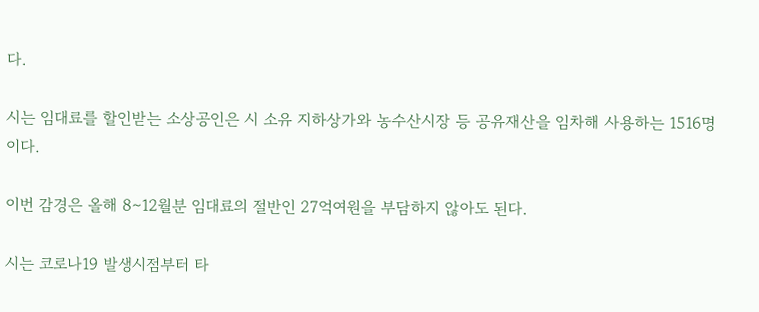다.

시는 임대료를 할인받는 소상공인은 시 소유 지하상가와 농수산시장 등 공유재산을 임차해 사용하는 1516명이다.

이번 감경은 올해 8∼12월분 임대료의 절반인 27억여원을 부담하지 않아도 된다.

시는 코로나19 발생시점부터 타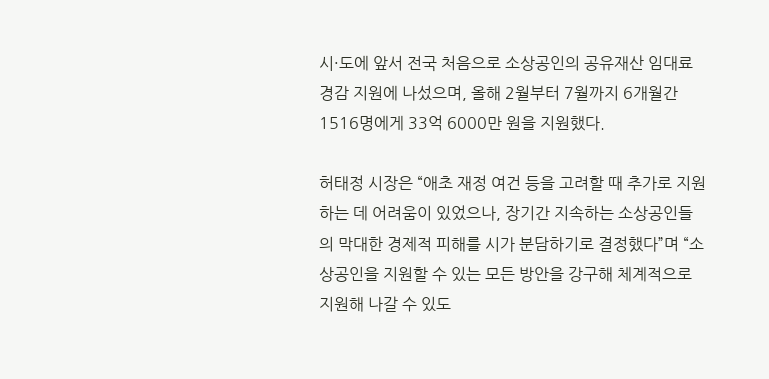시·도에 앞서 전국 처음으로 소상공인의 공유재산 임대료 경감 지원에 나섰으며, 올해 2월부터 7월까지 6개월간 1516명에게 33억 6000만 원을 지원했다.

허태정 시장은 “애초 재정 여건 등을 고려할 때 추가로 지원하는 데 어려움이 있었으나, 장기간 지속하는 소상공인들의 막대한 경제적 피해를 시가 분담하기로 결정했다”며 “소상공인을 지원할 수 있는 모든 방안을 강구해 체계적으로 지원해 나갈 수 있도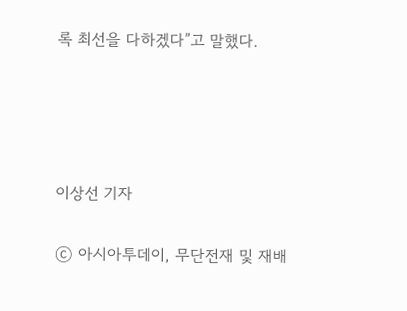록 최선을 다하겠다”고 말했다.




이상선 기자

ⓒ 아시아투데이, 무단전재 및 재배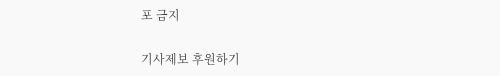포 금지

기사제보 후원하기